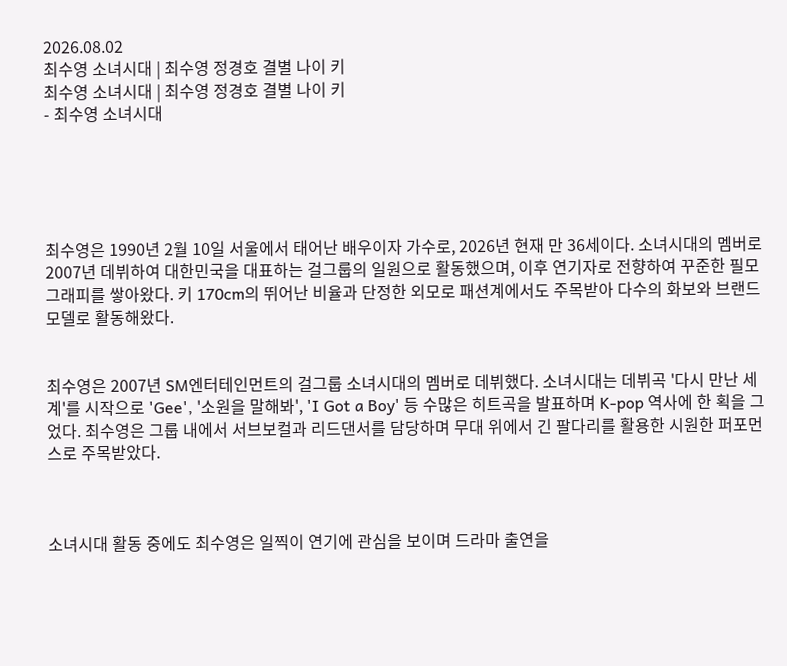2026.08.02
최수영 소녀시대 | 최수영 정경호 결별 나이 키
최수영 소녀시대 | 최수영 정경호 결별 나이 키
- 최수영 소녀시대





최수영은 1990년 2월 10일 서울에서 태어난 배우이자 가수로, 2026년 현재 만 36세이다. 소녀시대의 멤버로 2007년 데뷔하여 대한민국을 대표하는 걸그룹의 일원으로 활동했으며, 이후 연기자로 전향하여 꾸준한 필모그래피를 쌓아왔다. 키 170cm의 뛰어난 비율과 단정한 외모로 패션계에서도 주목받아 다수의 화보와 브랜드 모델로 활동해왔다.


최수영은 2007년 SM엔터테인먼트의 걸그룹 소녀시대의 멤버로 데뷔했다. 소녀시대는 데뷔곡 '다시 만난 세계'를 시작으로 'Gee', '소원을 말해봐', 'I Got a Boy' 등 수많은 히트곡을 발표하며 K-pop 역사에 한 획을 그었다. 최수영은 그룹 내에서 서브보컬과 리드댄서를 담당하며 무대 위에서 긴 팔다리를 활용한 시원한 퍼포먼스로 주목받았다.



소녀시대 활동 중에도 최수영은 일찍이 연기에 관심을 보이며 드라마 출연을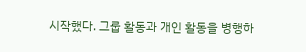시작했다. 그룹 활동과 개인 활동을 병행하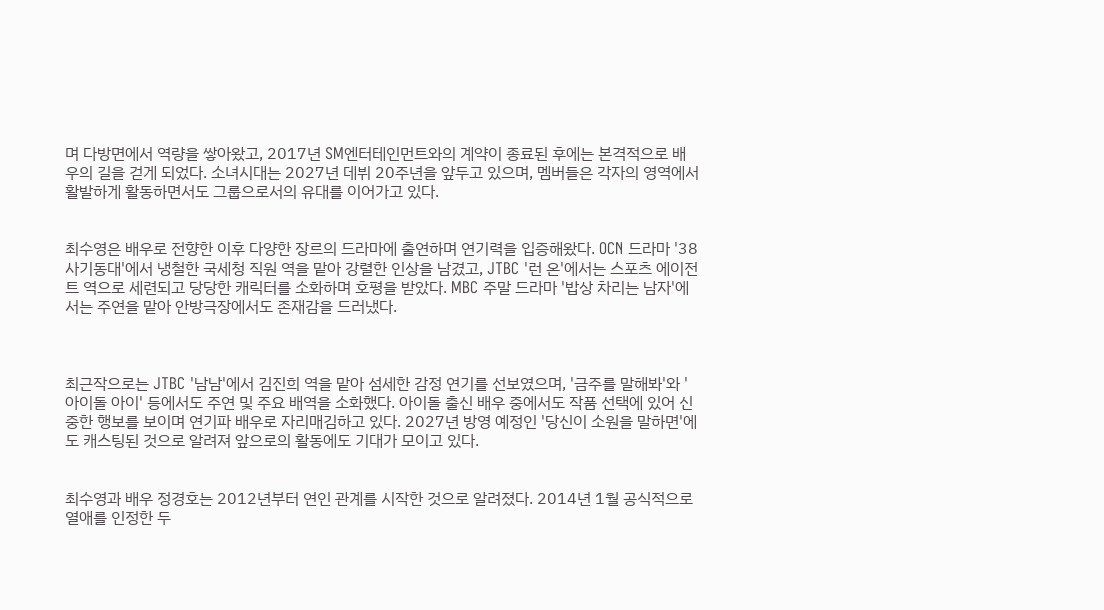며 다방면에서 역량을 쌓아왔고, 2017년 SM엔터테인먼트와의 계약이 종료된 후에는 본격적으로 배우의 길을 걷게 되었다. 소녀시대는 2027년 데뷔 20주년을 앞두고 있으며, 멤버들은 각자의 영역에서 활발하게 활동하면서도 그룹으로서의 유대를 이어가고 있다.


최수영은 배우로 전향한 이후 다양한 장르의 드라마에 출연하며 연기력을 입증해왔다. OCN 드라마 '38사기동대'에서 냉철한 국세청 직원 역을 맡아 강렬한 인상을 남겼고, JTBC '런 온'에서는 스포츠 에이전트 역으로 세련되고 당당한 캐릭터를 소화하며 호평을 받았다. MBC 주말 드라마 '밥상 차리는 남자'에서는 주연을 맡아 안방극장에서도 존재감을 드러냈다.



최근작으로는 JTBC '남남'에서 김진희 역을 맡아 섬세한 감정 연기를 선보였으며, '금주를 말해봐'와 '아이돌 아이' 등에서도 주연 및 주요 배역을 소화했다. 아이돌 출신 배우 중에서도 작품 선택에 있어 신중한 행보를 보이며 연기파 배우로 자리매김하고 있다. 2027년 방영 예정인 '당신이 소원을 말하면'에도 캐스팅된 것으로 알려져 앞으로의 활동에도 기대가 모이고 있다.


최수영과 배우 정경호는 2012년부터 연인 관계를 시작한 것으로 알려졌다. 2014년 1월 공식적으로 열애를 인정한 두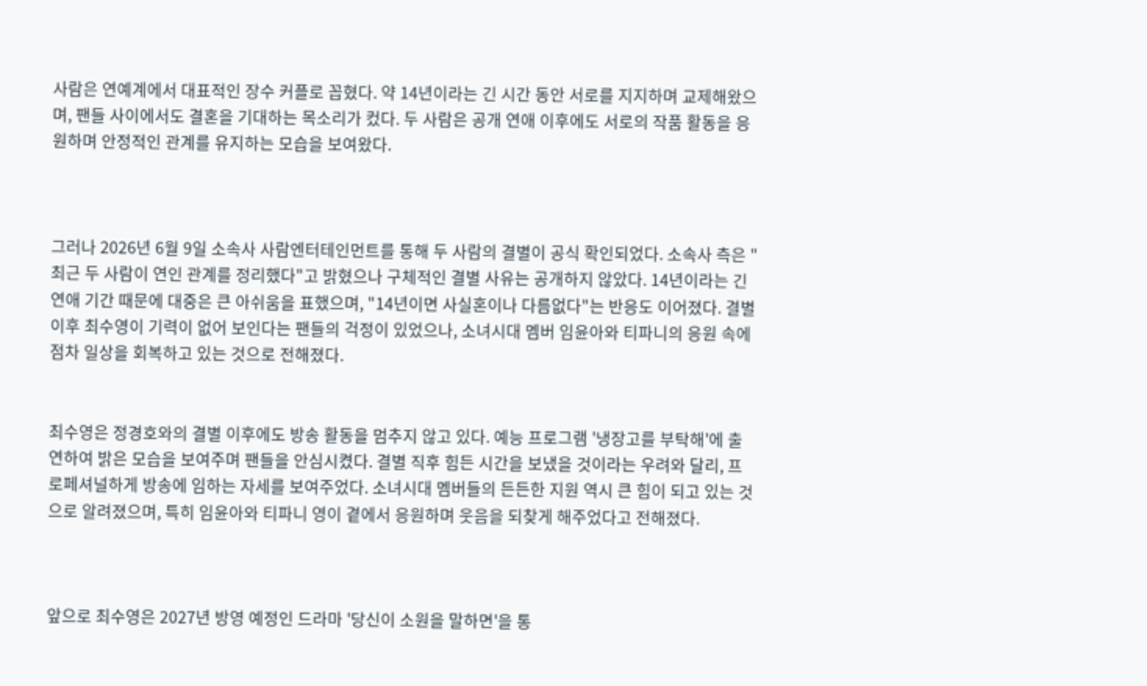사람은 연예계에서 대표적인 장수 커플로 꼽혔다. 약 14년이라는 긴 시간 동안 서로를 지지하며 교제해왔으며, 팬들 사이에서도 결혼을 기대하는 목소리가 컸다. 두 사람은 공개 연애 이후에도 서로의 작품 활동을 응원하며 안정적인 관계를 유지하는 모습을 보여왔다.



그러나 2026년 6월 9일 소속사 사람엔터테인먼트를 통해 두 사람의 결별이 공식 확인되었다. 소속사 측은 "최근 두 사람이 연인 관계를 정리했다"고 밝혔으나 구체적인 결별 사유는 공개하지 않았다. 14년이라는 긴 연애 기간 때문에 대중은 큰 아쉬움을 표했으며, "14년이면 사실혼이나 다름없다"는 반응도 이어졌다. 결별 이후 최수영이 기력이 없어 보인다는 팬들의 걱정이 있었으나, 소녀시대 멤버 임윤아와 티파니의 응원 속에 점차 일상을 회복하고 있는 것으로 전해졌다.


최수영은 정경호와의 결별 이후에도 방송 활동을 멈추지 않고 있다. 예능 프로그램 '냉장고를 부탁해'에 출연하여 밝은 모습을 보여주며 팬들을 안심시켰다. 결별 직후 힘든 시간을 보냈을 것이라는 우려와 달리, 프로페셔널하게 방송에 임하는 자세를 보여주었다. 소녀시대 멤버들의 든든한 지원 역시 큰 힘이 되고 있는 것으로 알려졌으며, 특히 임윤아와 티파니 영이 곁에서 응원하며 웃음을 되찾게 해주었다고 전해졌다.



앞으로 최수영은 2027년 방영 예정인 드라마 '당신이 소원을 말하면'을 통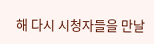해 다시 시청자들을 만날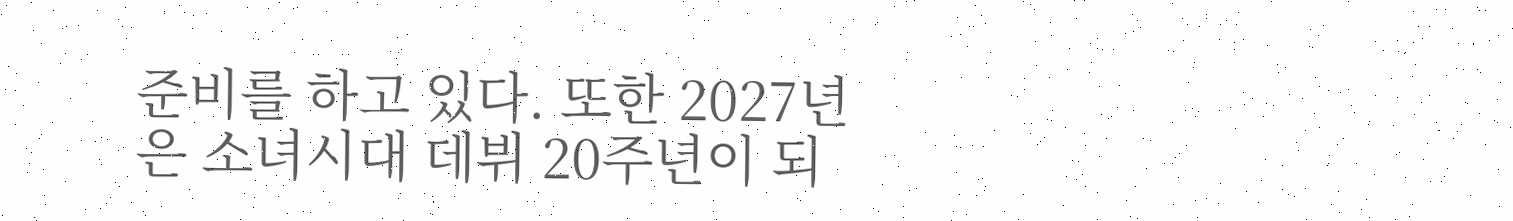준비를 하고 있다. 또한 2027년은 소녀시대 데뷔 20주년이 되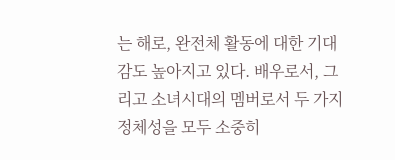는 해로, 완전체 활동에 대한 기대감도 높아지고 있다. 배우로서, 그리고 소녀시대의 멤버로서 두 가지 정체성을 모두 소중히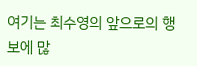여기는 최수영의 앞으로의 행보에 많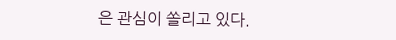은 관심이 쏠리고 있다.